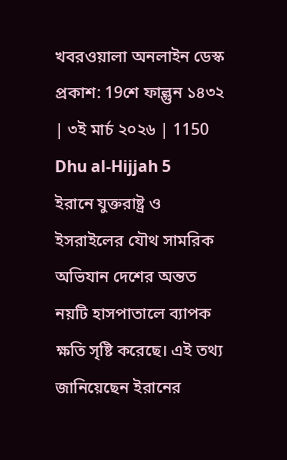খবরওয়ালা অনলাইন ডেস্ক
প্রকাশ: 19শে ফাল্গুন ১৪৩২ | ৩ই মার্চ ২০২৬ | 1150 Dhu al-Hijjah 5
ইরানে যুক্তরাষ্ট্র ও ইসরাইলের যৌথ সামরিক অভিযান দেশের অন্তত নয়টি হাসপাতালে ব্যাপক ক্ষতি সৃষ্টি করেছে। এই তথ্য জানিয়েছেন ইরানের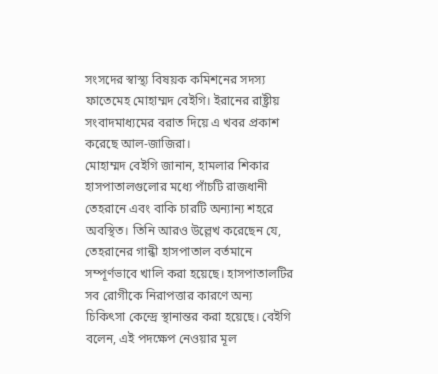সংসদের স্বাস্থ্য বিষয়ক কমিশনের সদস্য ফাতেমেহ মোহাম্মদ বেইগি। ইরানের রাষ্ট্রীয় সংবাদমাধ্যমের বরাত দিয়ে এ খবর প্রকাশ করেছে আল-জাজিরা।
মোহাম্মদ বেইগি জানান, হামলার শিকার হাসপাতালগুলোর মধ্যে পাঁচটি রাজধানী তেহরানে এবং বাকি চারটি অন্যান্য শহরে অবস্থিত। তিনি আরও উল্লেখ করেছেন যে, তেহরানের গান্ধী হাসপাতাল বর্তমানে সম্পূর্ণভাবে খালি করা হয়েছে। হাসপাতালটির সব রোগীকে নিরাপত্তার কারণে অন্য চিকিৎসা কেন্দ্রে স্থানান্তর করা হয়েছে। বেইগি বলেন, এই পদক্ষেপ নেওয়ার মূল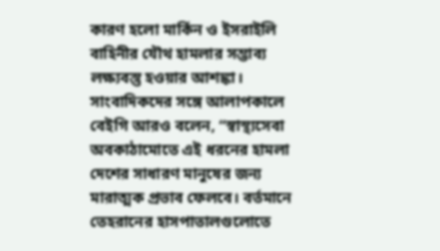কারণ হলো মার্কিন ও ইসরাইলি বাহিনীর যৌথ হামলার সম্ভাব্য লক্ষ্যবস্তু হওয়ার আশঙ্কা।
সাংবাদিকদের সঙ্গে আলাপকালে বেইগি আরও বলেন, “স্বাস্থ্যসেবা অবকাঠামোতে এই ধরনের হামলা দেশের সাধারণ মানুষের জন্য মারাত্মক প্রভাব ফেলবে। বর্তমানে তেহরানের হাসপাতালগুলোতে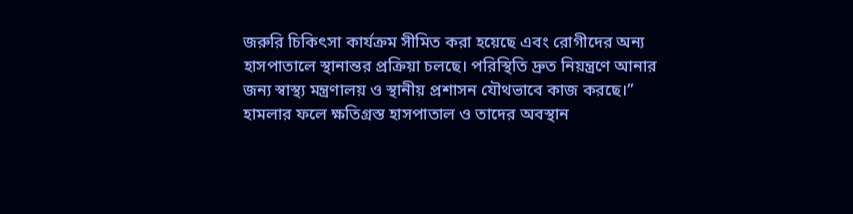জরুরি চিকিৎসা কার্যক্রম সীমিত করা হয়েছে এবং রোগীদের অন্য হাসপাতালে স্থানান্তর প্রক্রিয়া চলছে। পরিস্থিতি দ্রুত নিয়ন্ত্রণে আনার জন্য স্বাস্থ্য মন্ত্রণালয় ও স্থানীয় প্রশাসন যৌথভাবে কাজ করছে।”
হামলার ফলে ক্ষতিগ্রস্ত হাসপাতাল ও তাদের অবস্থান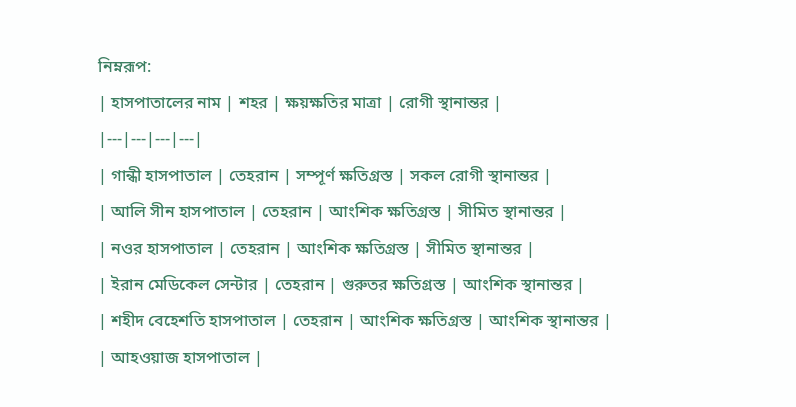নিম্নরূপ:
| হাসপাতালের নাম | শহর | ক্ষয়ক্ষতির মাত্রা | রোগী স্থানান্তর |
|---|---|---|---|
| গান্ধী হাসপাতাল | তেহরান | সম্পূর্ণ ক্ষতিগ্রস্ত | সকল রোগী স্থানান্তর |
| আলি সীন হাসপাতাল | তেহরান | আংশিক ক্ষতিগ্রস্ত | সীমিত স্থানান্তর |
| নওর হাসপাতাল | তেহরান | আংশিক ক্ষতিগ্রস্ত | সীমিত স্থানান্তর |
| ইরান মেডিকেল সেন্টার | তেহরান | গুরুতর ক্ষতিগ্রস্ত | আংশিক স্থানান্তর |
| শহীদ বেহেশতি হাসপাতাল | তেহরান | আংশিক ক্ষতিগ্রস্ত | আংশিক স্থানান্তর |
| আহওয়াজ হাসপাতাল |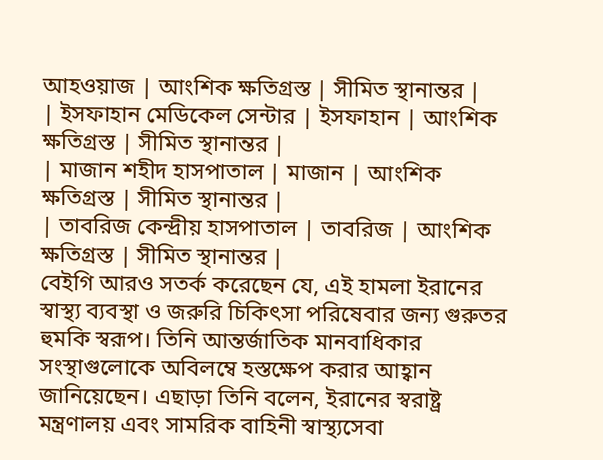আহওয়াজ | আংশিক ক্ষতিগ্রস্ত | সীমিত স্থানান্তর |
| ইসফাহান মেডিকেল সেন্টার | ইসফাহান | আংশিক ক্ষতিগ্রস্ত | সীমিত স্থানান্তর |
| মাজান শহীদ হাসপাতাল | মাজান | আংশিক ক্ষতিগ্রস্ত | সীমিত স্থানান্তর |
| তাবরিজ কেন্দ্রীয় হাসপাতাল | তাবরিজ | আংশিক ক্ষতিগ্রস্ত | সীমিত স্থানান্তর |
বেইগি আরও সতর্ক করেছেন যে, এই হামলা ইরানের স্বাস্থ্য ব্যবস্থা ও জরুরি চিকিৎসা পরিষেবার জন্য গুরুতর হুমকি স্বরূপ। তিনি আন্তর্জাতিক মানবাধিকার সংস্থাগুলোকে অবিলম্বে হস্তক্ষেপ করার আহ্বান জানিয়েছেন। এছাড়া তিনি বলেন, ইরানের স্বরাষ্ট্র মন্ত্রণালয় এবং সামরিক বাহিনী স্বাস্থ্যসেবা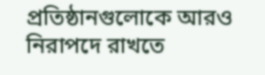প্রতিষ্ঠানগুলোকে আরও নিরাপদে রাখতে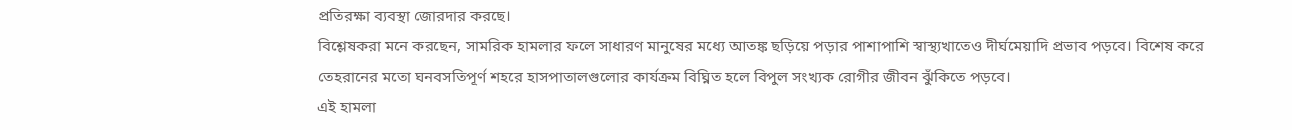প্রতিরক্ষা ব্যবস্থা জোরদার করছে।
বিশ্লেষকরা মনে করছেন, সামরিক হামলার ফলে সাধারণ মানুষের মধ্যে আতঙ্ক ছড়িয়ে পড়ার পাশাপাশি স্বাস্থ্যখাতেও দীর্ঘমেয়াদি প্রভাব পড়বে। বিশেষ করে তেহরানের মতো ঘনবসতিপূর্ণ শহরে হাসপাতালগুলোর কার্যক্রম বিঘ্নিত হলে বিপুল সংখ্যক রোগীর জীবন ঝুঁকিতে পড়বে।
এই হামলা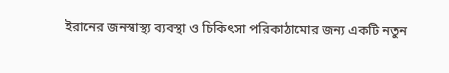ইরানের জনস্বাস্থ্য ব্যবস্থা ও চিকিৎসা পরিকাঠামোর জন্য একটি নতুন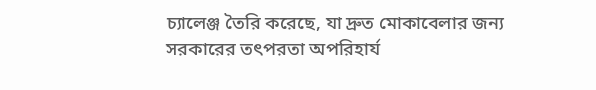চ্যালেঞ্জ তৈরি করেছে, যা দ্রুত মোকাবেলার জন্য সরকারের তৎপরতা অপরিহার্য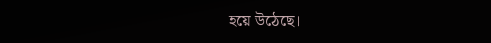হয়ে উঠেছে।